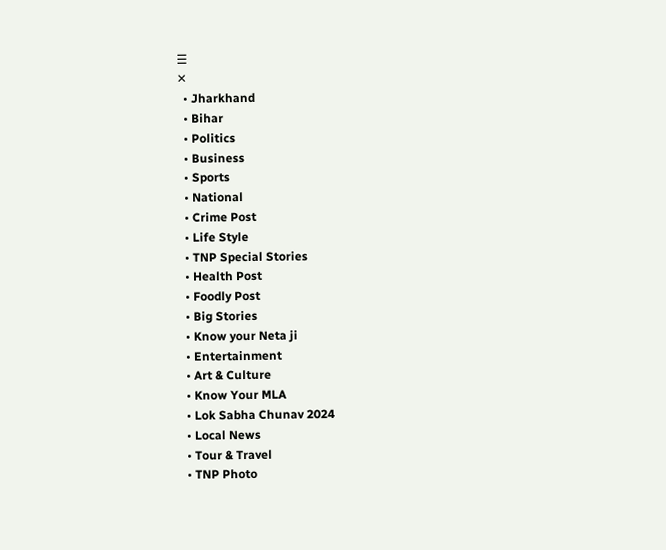☰
✕
  • Jharkhand
  • Bihar
  • Politics
  • Business
  • Sports
  • National
  • Crime Post
  • Life Style
  • TNP Special Stories
  • Health Post
  • Foodly Post
  • Big Stories
  • Know your Neta ji
  • Entertainment
  • Art & Culture
  • Know Your MLA
  • Lok Sabha Chunav 2024
  • Local News
  • Tour & Travel
  • TNP Photo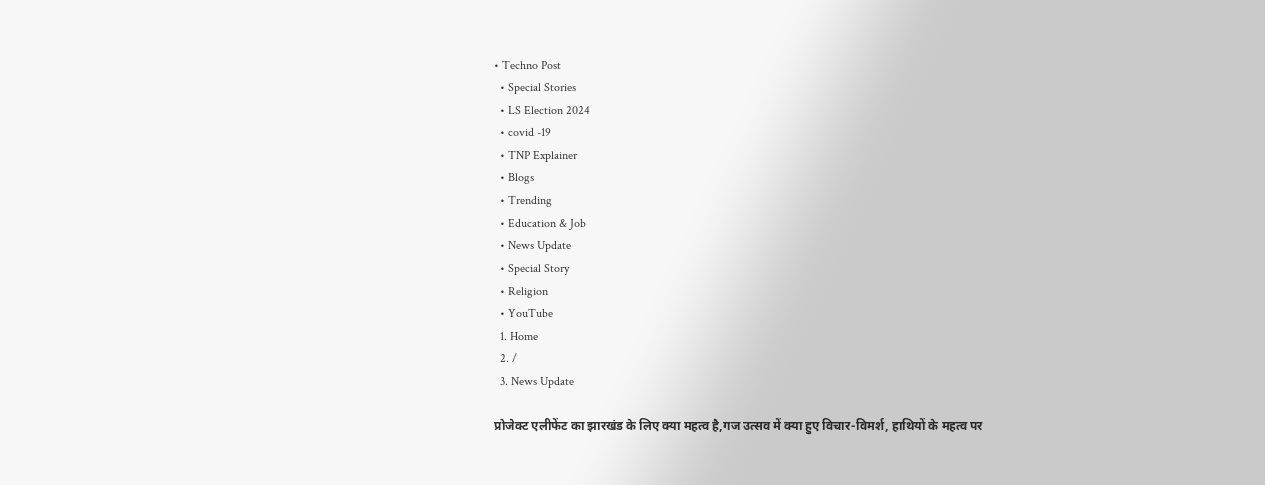• Techno Post
  • Special Stories
  • LS Election 2024
  • covid -19
  • TNP Explainer
  • Blogs
  • Trending
  • Education & Job
  • News Update
  • Special Story
  • Religion
  • YouTube
  1. Home
  2. /
  3. News Update

प्रोजेक्ट एलीफेंट का झारखंड के लिए क्या महत्व है,गज उत्सव में क्या हुए विचार-विमर्श, हाथियों के महत्व पर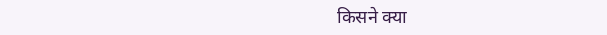किसने क्या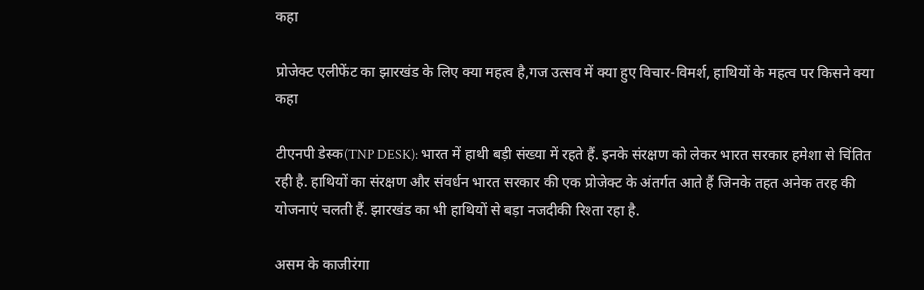कहा

प्रोजेक्ट एलीफेंट का झारखंड के लिए क्या महत्व है,गज उत्सव में क्या हुए विचार-विमर्श, हाथियों के महत्व पर किसने क्या कहा

टीएनपी डेस्क(TNP DESK): भारत में हाथी बड़ी संख्या में रहते हैं. इनके संरक्षण को लेकर भारत सरकार हमेशा से चिंतित रही है. हाथियों का संरक्षण और संवर्धन भारत सरकार की एक प्रोजेक्ट के अंतर्गत आते हैं जिनके तहत अनेक तरह की योजनाएं चलती हैं. झारखंड का भी हाथियों से बड़ा नजदीकी रिश्ता रहा है.

असम के काजीरंगा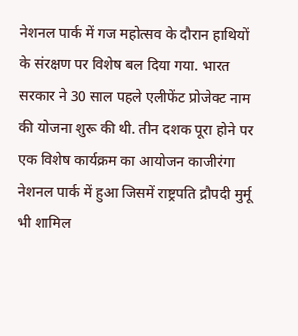नेशनल पार्क में गज महोत्सव के दौरान हाथियों के संरक्षण पर विशेष बल दिया गया. भारत सरकार ने 30 साल पहले एलीफेंट प्रोजेक्ट नाम की योजना शुरू की थी. तीन दशक पूरा होने पर एक विशेष कार्यक्रम का आयोजन काजीरंगा नेशनल पार्क में हुआ जिसमें राष्ट्रपति द्रौपदी मुर्मू भी शामिल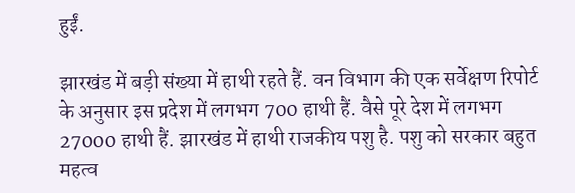हुईं.

झारखंड में बड़ी संख्या में हाथी रहते हैं. वन विभाग की एक सर्वेक्षण रिपोर्ट के अनुसार इस प्रदेश में लगभग 700 हाथी हैं. वैसे पूरे देश में लगभग 27000 हाथी हैं. झारखंड में हाथी राजकीय पशु है. पशु को सरकार बहुत महत्व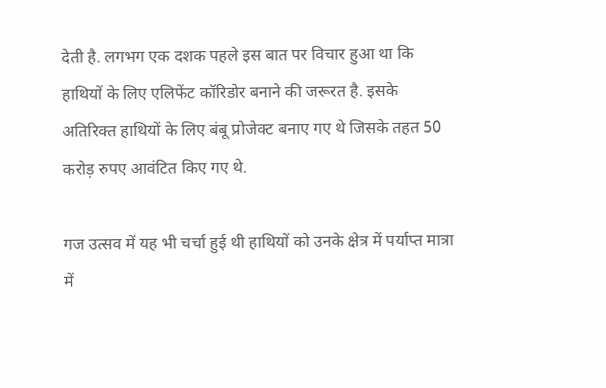देती है. लगभग एक दशक पहले इस बात पर विचार हुआ था कि हाथियों के लिए एलिफेंट कॉरिडोर बनाने की जरूरत है. इसके अतिरिक्त हाथियों के लिए बंबू प्रोजेक्ट बनाए गए थे जिसके तहत 50 करोड़ रुपए आवंटित किए गए थे.

गज उत्सव में यह भी चर्चा हुई थी हाथियों को उनके क्षेत्र में पर्याप्त मात्रा में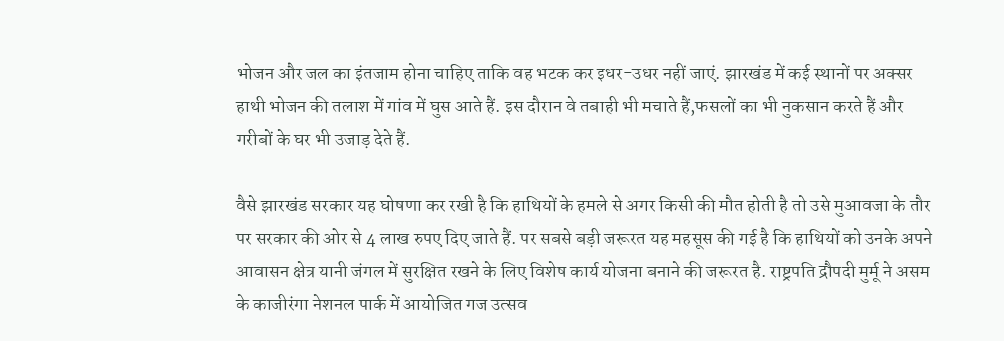भोजन और जल का इंतजाम होना चाहिए ताकि वह भटक कर इधर-उधर नहीं जाएं. झारखंड में कई स्थानों पर अक्सर हाथी भोजन की तलाश में गांव में घुस आते हैं. इस दौरान वे तबाही भी मचाते हैं,फसलों का भी नुकसान करते हैं और गरीबों के घर भी उजाड़ देते हैं.

वैसे झारखंड सरकार यह घोषणा कर रखी है कि हाथियों के हमले से अगर किसी की मौत होती है तो उसे मुआवजा के तौर पर सरकार की ओर से 4 लाख रुपए दिए जाते हैं. पर सबसे बड़ी जरूरत यह महसूस की गई है कि हाथियों को उनके अपने आवासन क्षेत्र यानी जंगल में सुरक्षित रखने के लिए विशेष कार्य योजना बनाने की जरूरत है. राष्ट्रपति द्रौपदी मुर्मू ने असम के काजीरंगा नेशनल पार्क में आयोजित गज उत्सव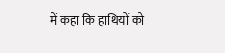में कहा कि हाथियों को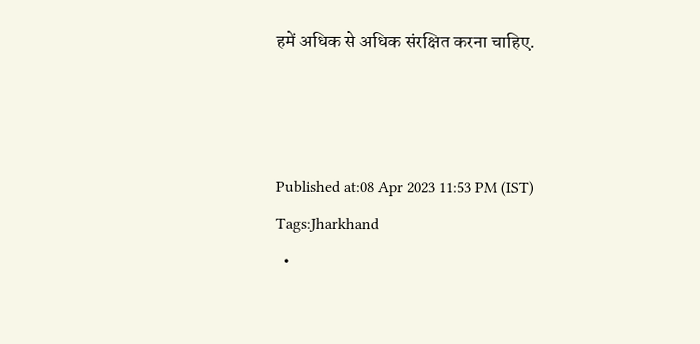हमें अधिक से अधिक संरक्षित करना चाहिए.



Published at:08 Apr 2023 11:53 PM (IST)
Tags:Jharkhand
  •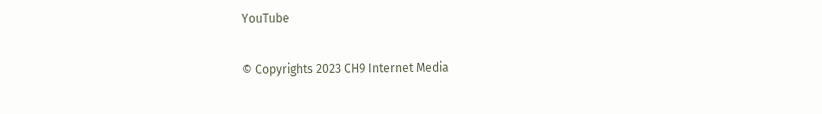YouTube

© Copyrights 2023 CH9 Internet Media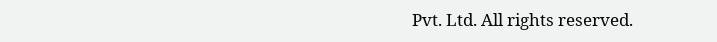Pvt. Ltd. All rights reserved.